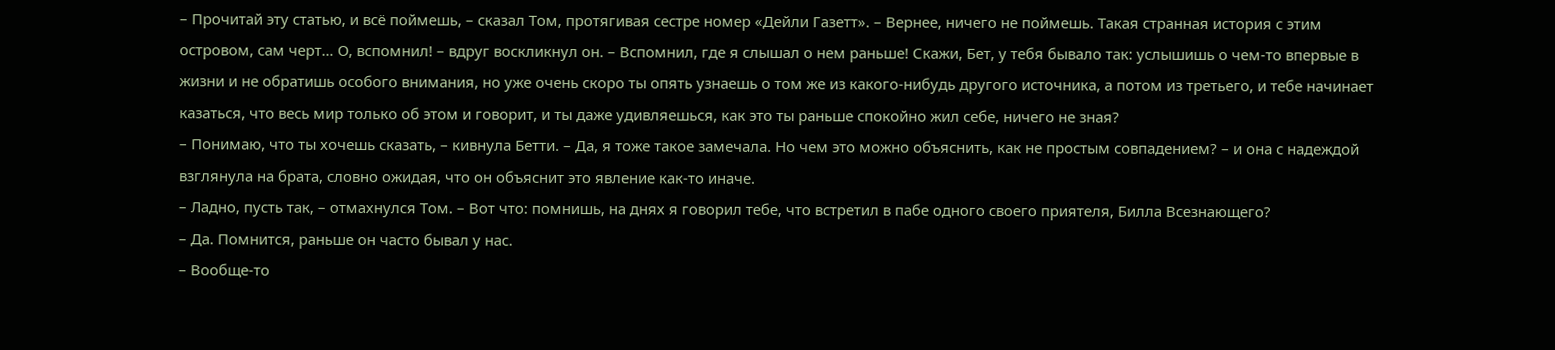– Прочитай эту статью, и всё поймешь, – сказал Том, протягивая сестре номер «Дейли Газетт». – Вернее, ничего не поймешь. Такая странная история с этим островом, сам черт… О, вспомнил! – вдруг воскликнул он. – Вспомнил, где я слышал о нем раньше! Скажи, Бет, у тебя бывало так: услышишь о чем-то впервые в жизни и не обратишь особого внимания, но уже очень скоро ты опять узнаешь о том же из какого-нибудь другого источника, а потом из третьего, и тебе начинает казаться, что весь мир только об этом и говорит, и ты даже удивляешься, как это ты раньше спокойно жил себе, ничего не зная?
– Понимаю, что ты хочешь сказать, – кивнула Бетти. – Да, я тоже такое замечала. Но чем это можно объяснить, как не простым совпадением? – и она с надеждой взглянула на брата, словно ожидая, что он объяснит это явление как-то иначе.
– Ладно, пусть так, – отмахнулся Том. – Вот что: помнишь, на днях я говорил тебе, что встретил в пабе одного своего приятеля, Билла Всезнающего?
– Да. Помнится, раньше он часто бывал у нас.
– Вообще-то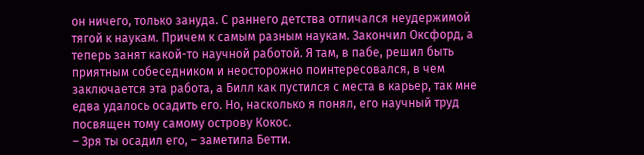он ничего, только зануда. С раннего детства отличался неудержимой тягой к наукам. Причем к самым разным наукам. Закончил Оксфорд, а теперь занят какой-то научной работой. Я там, в пабе, решил быть приятным собеседником и неосторожно поинтересовался, в чем заключается эта работа, а Билл как пустился с места в карьер, так мне едва удалось осадить его. Но, насколько я понял, его научный труд посвящен тому самому острову Кокос.
– Зря ты осадил его, – заметила Бетти.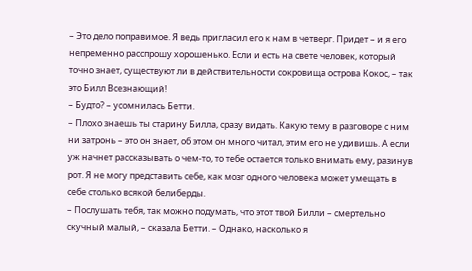– Это дело поправимое. Я ведь пригласил его к нам в четверг. Придет – и я его непременно расспрошу хорошенько. Если и есть на свете человек, который точно знает, существуют ли в действительности сокровища острова Кокос, – так это Билл Всезнающий!
– Будто? – усомнилась Бетти.
– Плохо знаешь ты старину Билла, сразу видать. Какую тему в разговоре с ним ни затронь – это он знает, об этом он много читал, этим его не удивишь. А если уж начнет рассказывать о чем-то, то тебе остается только внимать ему, разинув рот. Я не могу представить себе, как мозг одного человека может умещать в себе столько всякой белиберды.
– Послушать тебя, так можно подумать, что этот твой Билли – смертельно скучный малый, – сказала Бетти. – Однако, насколько я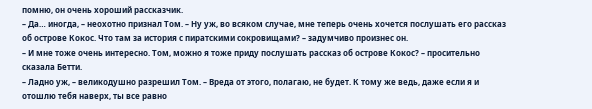помню, он очень хороший рассказчик.
– Да… иногда, – неохотно признал Том. – Ну уж, во всяком случае, мне теперь очень хочется послушать его рассказ об острове Кокос. Что там за история с пиратскими сокровищами? – задумчиво произнес он.
– И мне тоже очень интересно. Том, можно я тоже приду послушать рассказ об острове Кокос? – просительно сказала Бетти.
– Ладно уж, – великодушно разрешил Том. – Вреда от этого, полагаю, не будет. К тому же ведь, даже если я и отошлю тебя наверх, ты все равно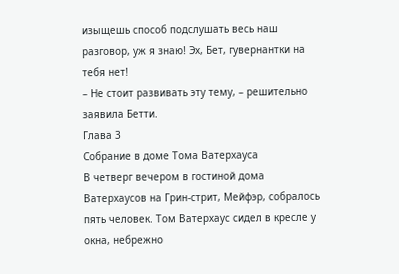изыщешь способ подслушать весь наш разговор, уж я знаю! Эх, Бет, гувернантки на тебя нет!
– Не стоит развивать эту тему, – решительно заявила Бетти.
Глава 3
Собрание в доме Тома Ватерхауса
В четверг вечером в гостиной дома Ватерхаусов на Грин-стрит, Мейфэр, собралось пять человек. Том Ватерхаус сидел в кресле у окна, небрежно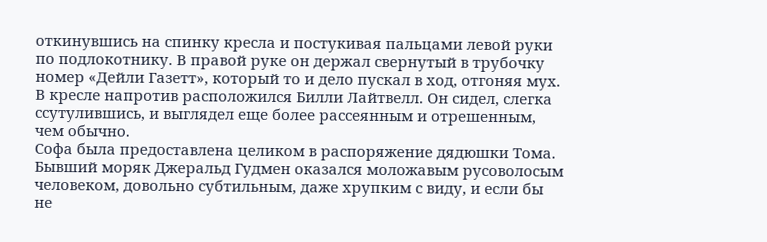откинувшись на спинку кресла и постукивая пальцами левой руки по подлокотнику. В правой руке он держал свернутый в трубочку номер «Дейли Газетт», который то и дело пускал в ход, отгоняя мух.
В кресле напротив расположился Билли Лайтвелл. Он сидел, слегка ссутулившись, и выглядел еще более рассеянным и отрешенным, чем обычно.
Софа была предоставлена целиком в распоряжение дядюшки Тома. Бывший моряк Джеральд Гудмен оказался моложавым русоволосым человеком, довольно субтильным, даже хрупким с виду, и если бы не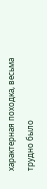характерная походка, весьма трудно было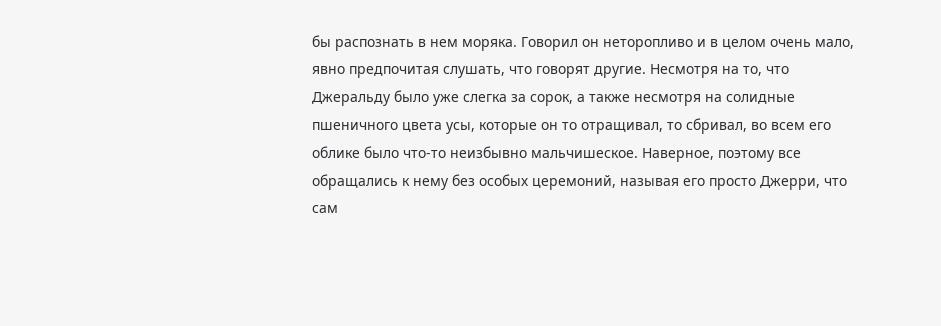бы распознать в нем моряка. Говорил он неторопливо и в целом очень мало, явно предпочитая слушать, что говорят другие. Несмотря на то, что Джеральду было уже слегка за сорок, а также несмотря на солидные пшеничного цвета усы, которые он то отращивал, то сбривал, во всем его облике было что-то неизбывно мальчишеское. Наверное, поэтому все обращались к нему без особых церемоний, называя его просто Джерри, что сам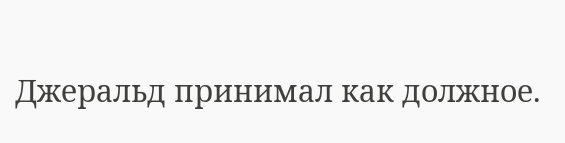Джеральд принимал как должное.